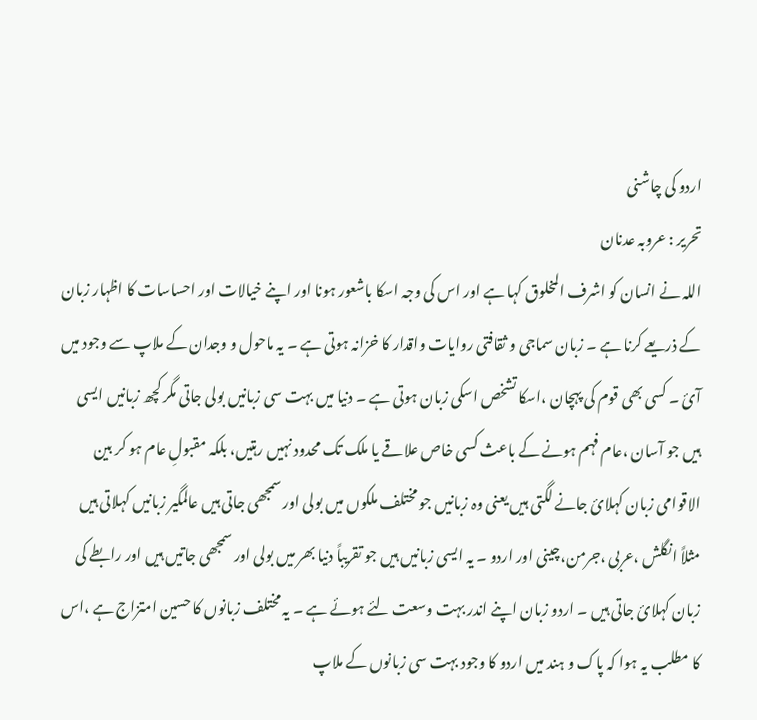اردو کی چاشنی
تحریر : عروبہ عدنان
اللہ نے انسان کو اشرف المخلوق کہا ہے اور اس کی وجہ اسکا باشعور ہونا اور اپنے خیالات اور احساسات کا اظہار زبان کے ذریعے کرنا ہے ۔ زبان سماجی و ثقافتی روایات واقدار کا خزانہ ہوتی ہے ۔ یہ ماحول و وجدان کے ملاپ سے وجود میں آئ ۔ کسی بھی قوم کی پہچان ،اسکا تشخص اسکی زبان ہوتی ہے ۔ دنیا میں بہت سی زبانیں بولی جاتی مگر کچھ زبانیں ایسی ہیں جو آسان ،عام فہم ہونے کے باعث کسی خاص علاقے یا ملک تک محدود نہیں رہتیں، بلکہ مقبولِ عام ہو کر بین الاقوامی زبان کہلائ جانے لگتی ہیں یعنی وہ زبانیں جو مختلف ملکوں میں بولی اور سمجھی جاتی ہیں عالمگیر زبانیں کہلاتی ہیں مثلاً انگلش ،عربی ،جرمن،چینی اور اردو ۔ یہ ایسی زبانیں ہیں جو تقریباً دنیا بھر میں بولی اور سمجھی جاتیں ہیں اور رابطے کی زبان کہلائ جاتی ہیں ۔ اردو زبان اپنے اندر بہت وسعت لئے ہوئے ہے ۔ یہ مختلف زبانوں کا حسین امتزاج ہے ،اس کا مطلب یہ ہوا کہ پاک و ہند میں اردو کا وجود بہت سی زبانوں کے ملاپ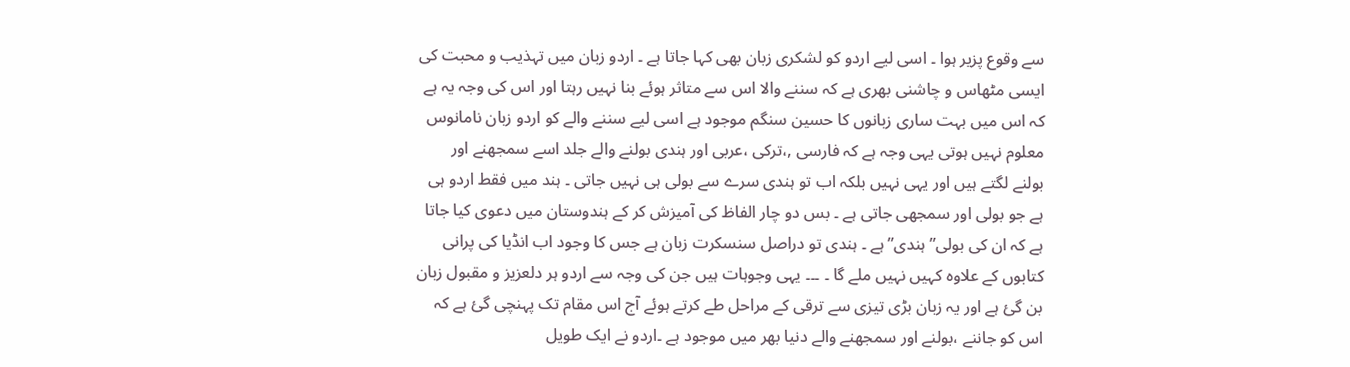سے وقوع پزیر ہوا ۔ اسی لیے اردو کو لشکری زبان بھی کہا جاتا ہے ۔ اردو زبان میں تہذیب و محبت کی ایسی مٹھاس و چاشنی بھری ہے کہ سننے والا اس سے متاثر ہوئے بنا نہیں رہتا اور اس کی وجہ یہ ہے کہ اس میں بہت ساری زبانوں کا حسین سنگم موجود ہے اسی لیے سننے والے کو اردو زبان نامانوس معلوم نہیں ہوتی یہی وجہ ہے کہ فارسی ,،ترکی ،عربی اور ہندی بولنے والے جلد اسے سمجھنے اور بولنے لگتے ہیں اور یہی نہیں بلکہ اب تو ہندی سرے سے بولی ہی نہیں جاتی ۔ ہند میں فقط اردو ہی ہے جو بولی اور سمجھی جاتی ہے ۔ بس دو چار الفاظ کی آمیزش کر کے ہندوستان میں دعوی کیا جاتا ہے کہ ان کی بولی” ہندی” ہے ۔ ہندی تو دراصل سنسکرت زبان ہے جس کا وجود اب انڈیا کی پرانی کتابوں کے علاوہ کہیں نہیں ملے گا ۔ ۔۔۔ یہی وجوہات ہیں جن کی وجہ سے اردو ہر دلعزیز و مقبول زبان بن گئ ہے اور یہ زبان بڑی تیزی سے ترقی کے مراحل طے کرتے ہوئے آج اس مقام تک پہنچی گئ ہے کہ اس کو جاننے ،بولنے اور سمجھنے والے دنیا بھر میں موجود ہے ۔اردو نے ایک طویل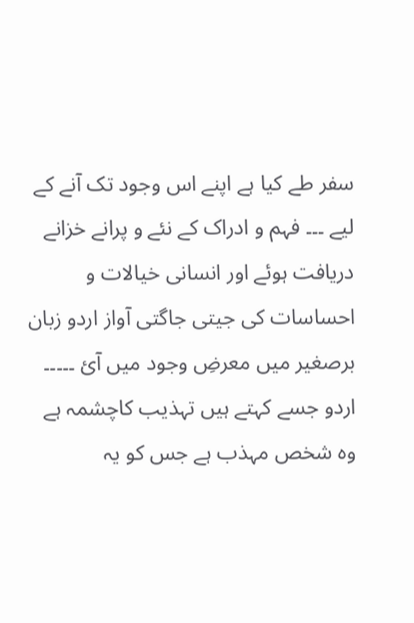سفر طے کیا ہے اپنے اس وجود تک آنے کے لیے ۔۔۔ فہم و ادراک کے نئے و پرانے خزانے دریافت ہوئے اور انسانی خیالات و احساسات کی جیتی جاگتی آواز اردو زبان برصغیر میں معرضِ وجود میں آئ ۔۔۔۔۔
اردو جسے کہتے ہیں تہذیب کاچشمہ ہے
وہ شخص مہذب ہے جس کو یہ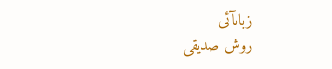زباںآئی
روش صدیقی